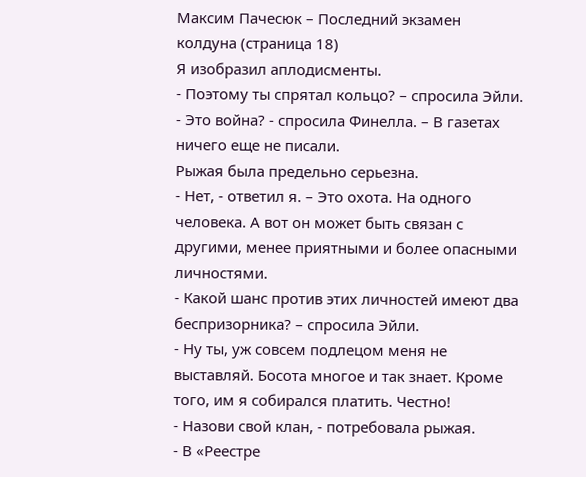Максим Пачесюк – Последний экзамен колдуна (страница 18)
Я изобразил аплодисменты.
- Поэтому ты спрятал кольцо? – спросила Эйли.
- Это война? - спросила Финелла. – В газетах ничего еще не писали.
Рыжая была предельно серьезна.
- Нет, - ответил я. – Это охота. На одного человека. А вот он может быть связан с другими, менее приятными и более опасными личностями.
- Какой шанс против этих личностей имеют два беспризорника? – спросила Эйли.
- Ну ты, уж совсем подлецом меня не выставляй. Босота многое и так знает. Кроме того, им я собирался платить. Честно!
- Назови свой клан, - потребовала рыжая.
- В «Реестре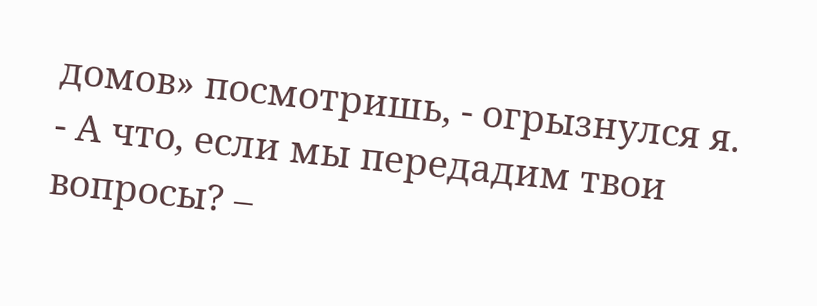домов» посмотришь, - огрызнулся я.
- А что, если мы передадим твои вопросы? –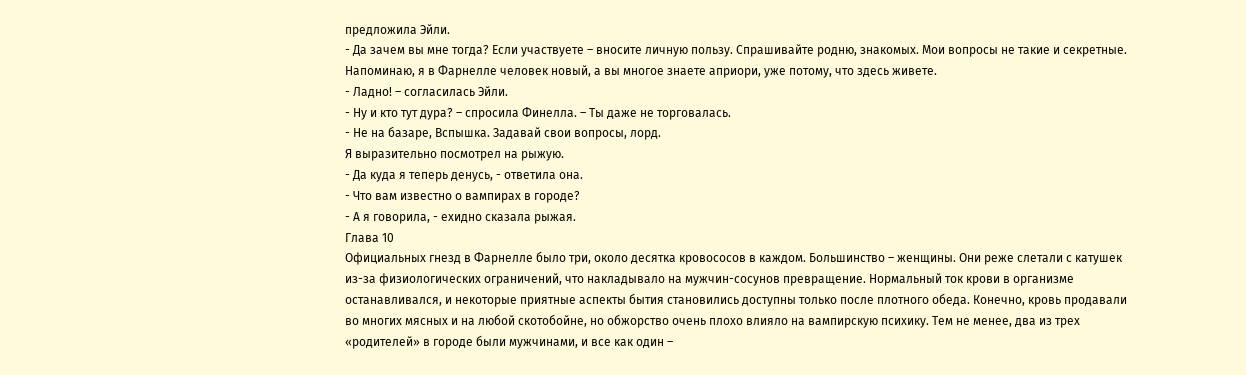предложила Эйли.
- Да зачем вы мне тогда? Если участвуете – вносите личную пользу. Спрашивайте родню, знакомых. Мои вопросы не такие и секретные. Напоминаю, я в Фарнелле человек новый, а вы многое знаете априори, уже потому, что здесь живете.
- Ладно! – согласилась Эйли.
- Ну и кто тут дура? – спросила Финелла. – Ты даже не торговалась.
- Не на базаре, Вспышка. Задавай свои вопросы, лорд.
Я выразительно посмотрел на рыжую.
- Да куда я теперь денусь, - ответила она.
- Что вам известно о вампирах в городе?
- А я говорила, - ехидно сказала рыжая.
Глава 10
Официальных гнезд в Фарнелле было три, около десятка кровососов в каждом. Большинство – женщины. Они реже слетали с катушек из-за физиологических ограничений, что накладывало на мужчин-сосунов превращение. Нормальный ток крови в организме останавливался, и некоторые приятные аспекты бытия становились доступны только после плотного обеда. Конечно, кровь продавали во многих мясных и на любой скотобойне, но обжорство очень плохо влияло на вампирскую психику. Тем не менее, два из трех «родителей» в городе были мужчинами, и все как один –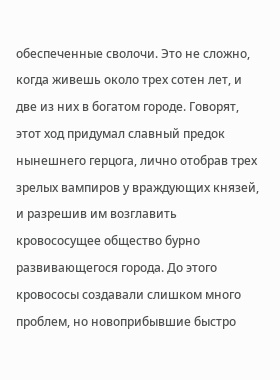обеспеченные сволочи. Это не сложно, когда живешь около трех сотен лет, и две из них в богатом городе. Говорят, этот ход придумал славный предок нынешнего герцога, лично отобрав трех зрелых вампиров у враждующих князей, и разрешив им возглавить кровососущее общество бурно развивающегося города. До этого кровососы создавали слишком много проблем, но новоприбывшие быстро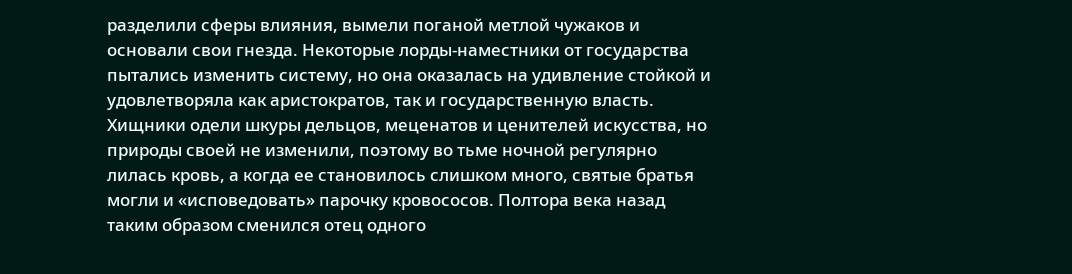разделили сферы влияния, вымели поганой метлой чужаков и основали свои гнезда. Некоторые лорды-наместники от государства пытались изменить систему, но она оказалась на удивление стойкой и удовлетворяла как аристократов, так и государственную власть.
Хищники одели шкуры дельцов, меценатов и ценителей искусства, но природы своей не изменили, поэтому во тьме ночной регулярно лилась кровь, а когда ее становилось слишком много, святые братья могли и «исповедовать» парочку кровососов. Полтора века назад таким образом сменился отец одного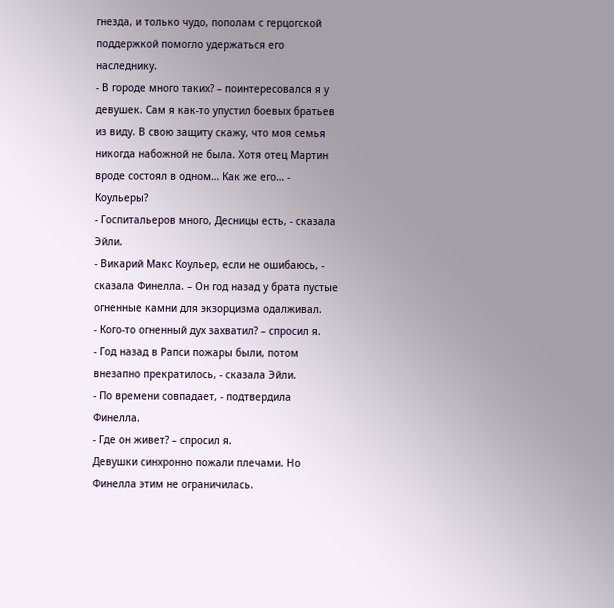гнезда, и только чудо, пополам с герцогской поддержкой помогло удержаться его наследнику.
- В городе много таких? – поинтересовался я у девушек. Сам я как-то упустил боевых братьев из виду. В свою защиту скажу, что моя семья никогда набожной не была. Хотя отец Мартин вроде состоял в одном… Как же его… - Коульеры?
- Госпитальеров много, Десницы есть, - сказала Эйли.
- Викарий Макс Коульер, если не ошибаюсь, - сказала Финелла. – Он год назад у брата пустые огненные камни для экзорцизма одалживал.
- Кого-то огненный дух захватил? – спросил я.
- Год назад в Рапси пожары были, потом внезапно прекратилось, - сказала Эйли.
- По времени совпадает, - подтвердила Финелла.
- Где он живет? – спросил я.
Девушки синхронно пожали плечами. Но Финелла этим не ограничилась.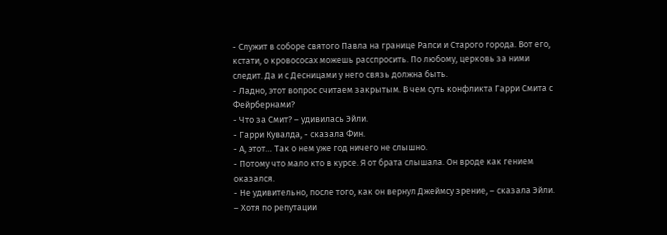- Служит в соборе святого Павла на границе Рапси и Старого города. Вот его, кстати, о кровососах можешь расспросить. По любому, церковь за ними следит. Да и с Десницами у него связь должна быть.
- Ладно, этот вопрос считаем закрытым. В чем суть конфликта Гарри Смита с Фейрбернами?
- Что за Смит? – удивилась Эйли.
- Гарри Кувалда, - сказала Фин.
- А, этот… Так о нем уже год ничего не слышно.
- Потому что мало кто в курсе. Я от брата слышала. Он вроде как гением оказался.
- Не удивительно, после того, как он вернул Джеймсу зрение, – сказала Эйли. – Хотя по репутации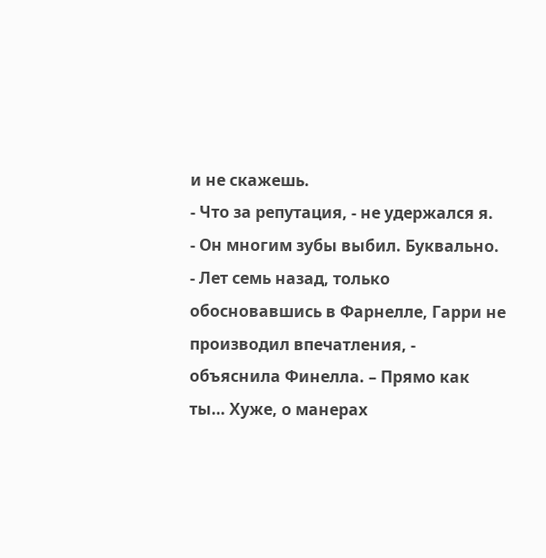и не скажешь.
- Что за репутация, - не удержался я.
- Он многим зубы выбил. Буквально.
- Лет семь назад, только обосновавшись в Фарнелле, Гарри не производил впечатления, - объяснила Финелла. – Прямо как ты… Хуже, о манерах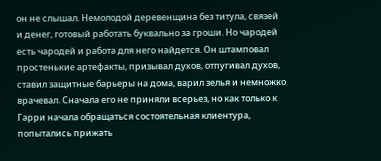он не слышал. Немолодой деревенщина без титула, связей и денег, готовый работать буквально за гроши. Но чародей есть чародей и работа для него найдется. Он штамповал простенькие артефакты, призывал духов, отпугивал духов, ставил защитные барьеры на дома, варил зелья и немножко врачевал. Сначала его не приняли всерьез, но как только к Гарри начала обращаться состоятельная клиентура, попытались прижать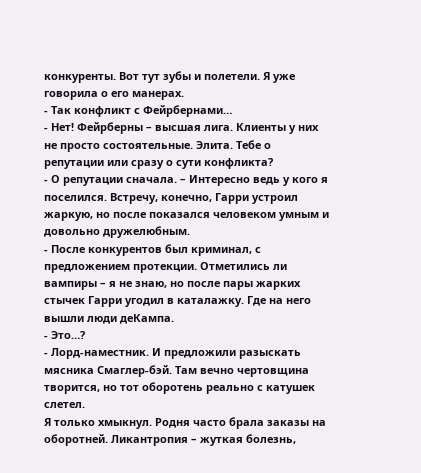конкуренты. Вот тут зубы и полетели. Я уже говорила о его манерах.
- Так конфликт с Фейрбернами…
- Нет! Фейрберны – высшая лига. Клиенты у них не просто состоятельные. Элита. Тебе о репутации или сразу о сути конфликта?
- О репутации сначала. – Интересно ведь у кого я поселился. Встречу, конечно, Гарри устроил жаркую, но после показался человеком умным и довольно дружелюбным.
- После конкурентов был криминал, с предложением протекции. Отметились ли вампиры – я не знаю, но после пары жарких стычек Гарри угодил в каталажку. Где на него вышли люди деКампа.
- Это…?
- Лорд-наместник. И предложили разыскать мясника Смаглер-бэй. Там вечно чертовщина творится, но тот оборотень реально с катушек слетел.
Я только хмыкнул. Родня часто брала заказы на оборотней. Ликантропия – жуткая болезнь,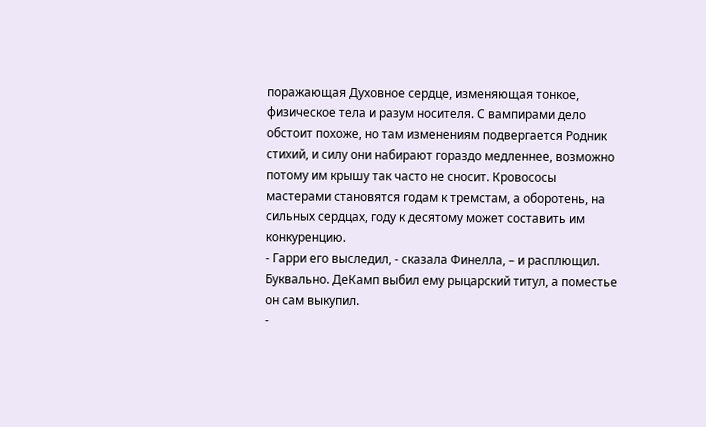поражающая Духовное сердце, изменяющая тонкое, физическое тела и разум носителя. С вампирами дело обстоит похоже, но там изменениям подвергается Родник стихий, и силу они набирают гораздо медленнее, возможно потому им крышу так часто не сносит. Кровососы мастерами становятся годам к тремстам, а оборотень, на сильных сердцах, году к десятому может составить им конкуренцию.
- Гарри его выследил, - сказала Финелла, – и расплющил. Буквально. ДеКамп выбил ему рыцарский титул, а поместье он сам выкупил.
-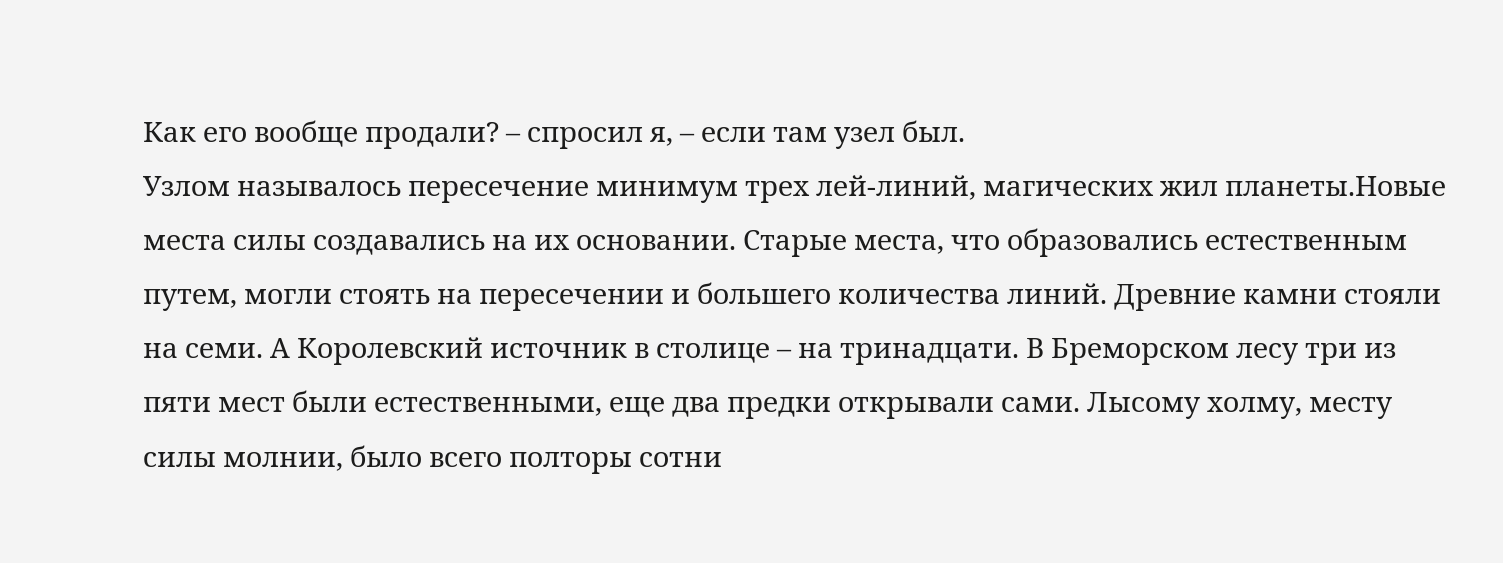Как его вообще продали? – спросил я, – если там узел был.
Узлом называлось пересечение минимум трех лей-линий, магических жил планеты.Новые места силы создавались на их основании. Старые места, что образовались естественным путем, могли стоять на пересечении и большего количества линий. Древние камни стояли на семи. А Королевский источник в столице – на тринадцати. В Бреморском лесу три из пяти мест были естественными, еще два предки открывали сами. Лысому холму, месту силы молнии, было всего полторы сотни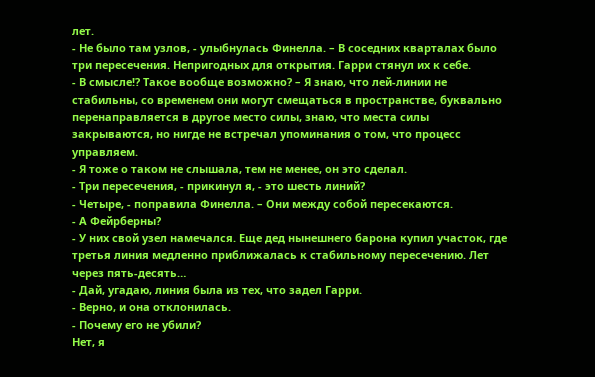лет.
- Не было там узлов, - улыбнулась Финелла. – В соседних кварталах было три пересечения. Непригодных для открытия. Гарри стянул их к себе.
- В смысле!? Такое вообще возможно? – Я знаю, что лей-линии не стабильны, со временем они могут смещаться в пространстве, буквально перенаправляется в другое место силы, знаю, что места силы закрываются, но нигде не встречал упоминания о том, что процесс управляем.
- Я тоже о таком не слышала, тем не менее, он это сделал.
- Три пересечения, - прикинул я, - это шесть линий?
- Четыре, - поправила Финелла. – Они между собой пересекаются.
- А Фейрберны?
- У них свой узел намечался. Еще дед нынешнего барона купил участок, где третья линия медленно приближалась к стабильному пересечению. Лет через пять-десять…
- Дай, угадаю, линия была из тех, что задел Гарри.
- Верно, и она отклонилась.
- Почему его не убили?
Нет, я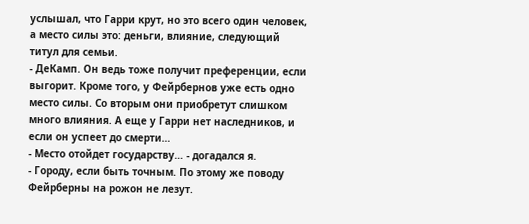услышал, что Гарри крут, но это всего один человек, а место силы это: деньги, влияние, следующий титул для семьи.
- ДеКамп. Он ведь тоже получит преференции, если выгорит. Кроме того, у Фейрбернов уже есть одно место силы. Со вторым они приобретут слишком много влияния. А еще у Гарри нет наследников, и если он успеет до смерти…
- Место отойдет государству… - догадался я.
- Городу, если быть точным. По этому же поводу Фейрберны на рожон не лезут.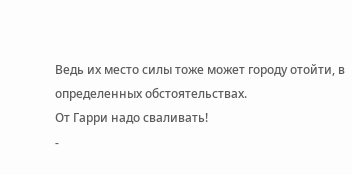Ведь их место силы тоже может городу отойти, в определенных обстоятельствах.
От Гарри надо сваливать!
-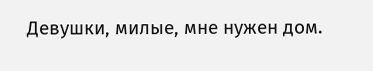Девушки, милые, мне нужен дом.